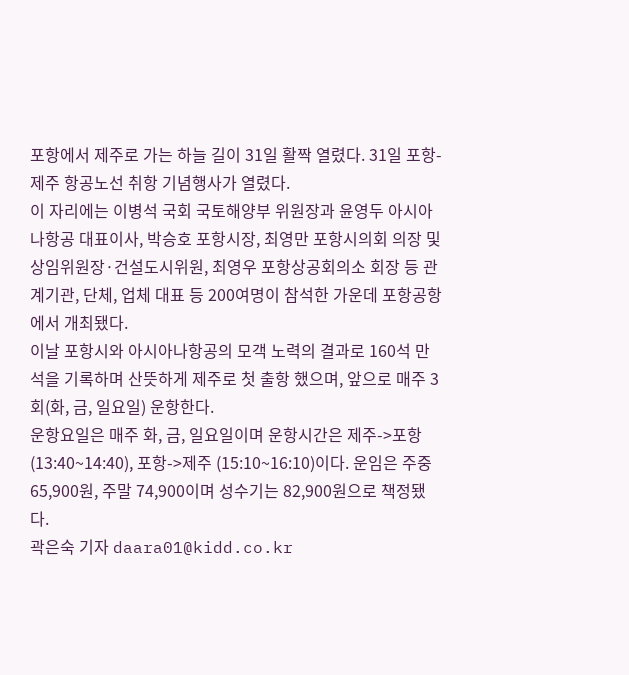포항에서 제주로 가는 하늘 길이 31일 활짝 열렸다. 31일 포항-제주 항공노선 취항 기념행사가 열렸다.
이 자리에는 이병석 국회 국토해양부 위원장과 윤영두 아시아나항공 대표이사, 박승호 포항시장, 최영만 포항시의회 의장 및 상임위원장·건설도시위원, 최영우 포항상공회의소 회장 등 관계기관, 단체, 업체 대표 등 200여명이 참석한 가운데 포항공항에서 개최됐다.
이날 포항시와 아시아나항공의 모객 노력의 결과로 160석 만석을 기록하며 산뜻하게 제주로 첫 출항 했으며, 앞으로 매주 3회(화, 금, 일요일) 운항한다.
운항요일은 매주 화, 금, 일요일이며 운항시간은 제주->포항 (13:40~14:40), 포항->제주 (15:10~16:10)이다. 운임은 주중 65,900원, 주말 74,900이며 성수기는 82,900원으로 책정됐다.
곽은숙 기자 daara01@kidd.co.kr